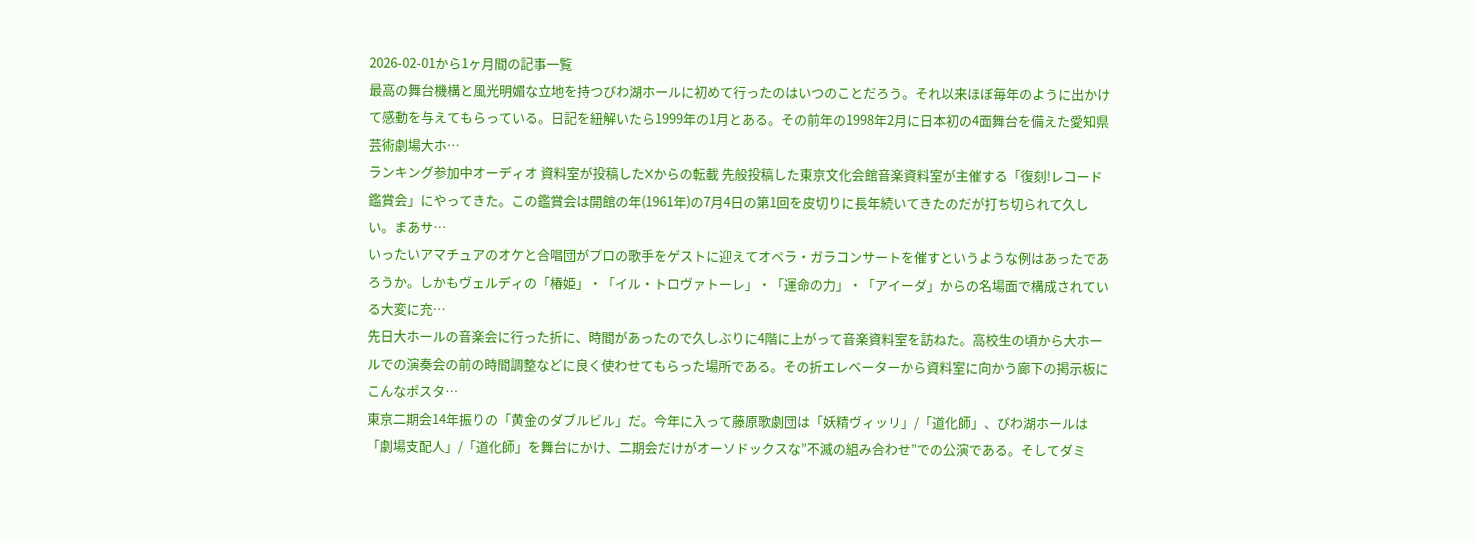2026-02-01から1ヶ月間の記事一覧
最高の舞台機構と風光明媚な立地を持つびわ湖ホールに初めて行ったのはいつのことだろう。それ以来ほぼ毎年のように出かけて感動を与えてもらっている。日記を紐解いたら1999年の1月とある。その前年の1998年2月に日本初の4面舞台を備えた愛知県芸術劇場大ホ…
ランキング参加中オーディオ 資料室が投稿したXからの転載 先般投稿した東京文化会館音楽資料室が主催する「復刻!レコード鑑賞会」にやってきた。この鑑賞会は開館の年(1961年)の7月4日の第1回を皮切りに長年続いてきたのだが打ち切られて久しい。まあサ…
いったいアマチュアのオケと合唱団がプロの歌手をゲストに迎えてオペラ・ガラコンサートを催すというような例はあったであろうか。しかもヴェルディの「椿姫」・「イル・トロヴァトーレ」・「運命の力」・「アイーダ」からの名場面で構成されている大変に充…
先日大ホールの音楽会に行った折に、時間があったので久しぶりに4階に上がって音楽資料室を訪ねた。高校生の頃から大ホールでの演奏会の前の時間調整などに良く使わせてもらった場所である。その折エレベーターから資料室に向かう廊下の掲示板にこんなポスタ…
東京二期会14年振りの「黄金のダブルビル」だ。今年に入って藤原歌劇団は「妖精ヴィッリ」/「道化師」、びわ湖ホールは「劇場支配人」/「道化師」を舞台にかけ、二期会だけがオーソドックスな”不滅の組み合わせ”での公演である。そしてダミ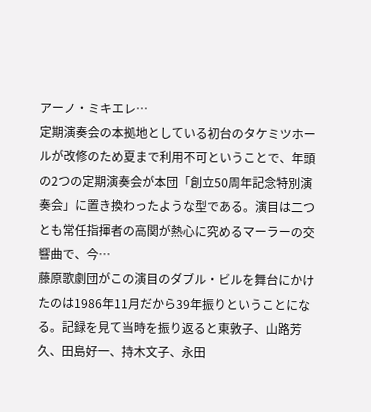アーノ・ミキエレ…
定期演奏会の本拠地としている初台のタケミツホールが改修のため夏まで利用不可ということで、年頭の2つの定期演奏会が本団「創立50周年記念特別演奏会」に置き換わったような型である。演目は二つとも常任指揮者の高関が熱心に究めるマーラーの交響曲で、今…
藤原歌劇団がこの演目のダブル・ビルを舞台にかけたのは1986年11月だから39年振りということになる。記録を見て当時を振り返ると東敦子、山路芳久、田島好一、持木文子、永田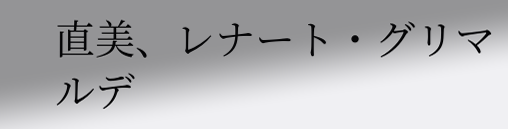直美、レナート・グリマルデ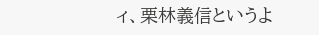ィ、栗林義信というよ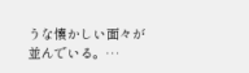うな懐かしい面々が並んでいる。…